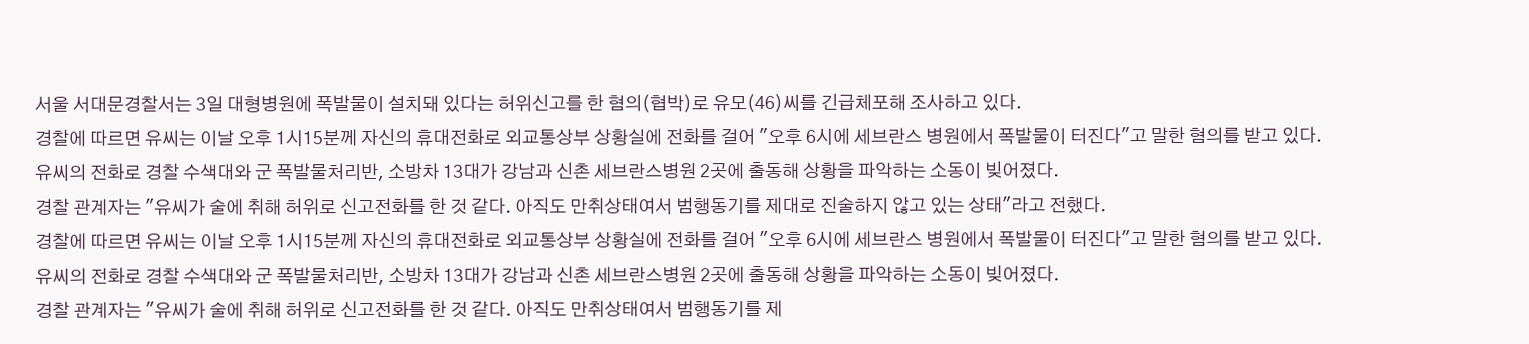서울 서대문경찰서는 3일 대형병원에 폭발물이 설치돼 있다는 허위신고를 한 혐의(협박)로 유모(46)씨를 긴급체포해 조사하고 있다.
경찰에 따르면 유씨는 이날 오후 1시15분께 자신의 휴대전화로 외교통상부 상황실에 전화를 걸어 "오후 6시에 세브란스 병원에서 폭발물이 터진다"고 말한 혐의를 받고 있다.
유씨의 전화로 경찰 수색대와 군 폭발물처리반, 소방차 13대가 강남과 신촌 세브란스병원 2곳에 출동해 상황을 파악하는 소동이 빚어졌다.
경찰 관계자는 "유씨가 술에 취해 허위로 신고전화를 한 것 같다. 아직도 만취상태여서 범행동기를 제대로 진술하지 않고 있는 상태"라고 전했다.
경찰에 따르면 유씨는 이날 오후 1시15분께 자신의 휴대전화로 외교통상부 상황실에 전화를 걸어 "오후 6시에 세브란스 병원에서 폭발물이 터진다"고 말한 혐의를 받고 있다.
유씨의 전화로 경찰 수색대와 군 폭발물처리반, 소방차 13대가 강남과 신촌 세브란스병원 2곳에 출동해 상황을 파악하는 소동이 빚어졌다.
경찰 관계자는 "유씨가 술에 취해 허위로 신고전화를 한 것 같다. 아직도 만취상태여서 범행동기를 제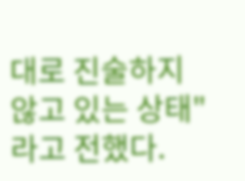대로 진술하지 않고 있는 상태"라고 전했다.